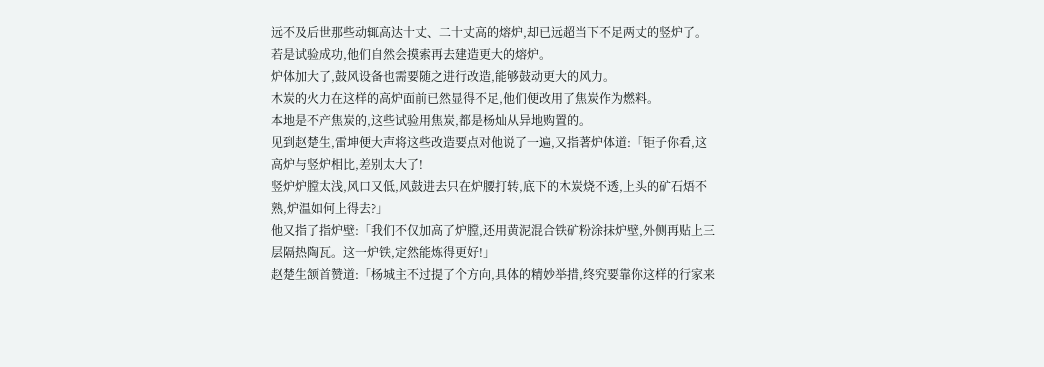远不及后世那些动辄高达十丈、二十丈高的熔炉,却已远超当下不足两丈的竖炉了。
若是试验成功,他们自然会摸索再去建造更大的熔炉。
炉体加大了,鼓风设备也需要随之进行改造,能够鼓动更大的风力。
木炭的火力在这样的高炉面前已然显得不足,他们便改用了焦炭作为燃料。
本地是不产焦炭的,这些试验用焦炭,都是杨灿从异地购置的。
见到赵楚生,雷坤便大声将这些改造要点对他说了一遍,又指著炉体道:「钜子你看,这高炉与竖炉相比,差别太大了!
竖炉炉膛太浅,风口又低,风鼓进去只在炉腰打转,底下的木炭烧不透,上头的矿石焐不熟,炉温如何上得去?」
他又指了指炉壁:「我们不仅加高了炉膛,还用黄泥混合铁矿粉涂抹炉壁,外侧再贴上三层隔热陶瓦。这一炉铁,定然能炼得更好!」
赵楚生颔首赞道:「杨城主不过提了个方向,具体的精妙举措,终究要靠你这样的行家来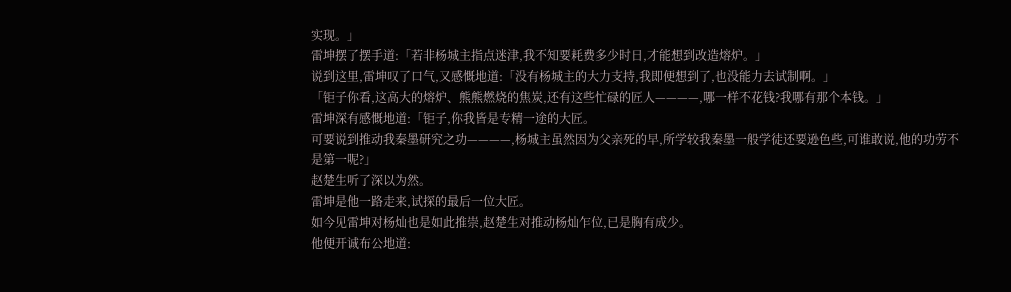实现。」
雷坤摆了摆手道:「若非杨城主指点迷津,我不知要耗费多少时日,才能想到改造熔炉。」
说到这里,雷坤叹了口气,又感慨地道:「没有杨城主的大力支持,我即便想到了,也没能力去试制啊。」
「钜子你看,这高大的熔炉、熊熊燃烧的焦炭,还有这些忙碌的匠人————,哪一样不花钱?我哪有那个本钱。」
雷坤深有感慨地道:「钜子,你我皆是专精一途的大匠。
可要说到推动我秦墨研究之功————,杨城主虽然因为父亲死的早,所学较我秦墨一般学徒还要逊色些,可谁敢说,他的功劳不是第一呢?」
赵楚生听了深以为然。
雷坤是他一路走来,试探的最后一位大匠。
如今见雷坤对杨灿也是如此推崇,赵楚生对推动杨灿乍位,已是胸有成少。
他便开诚布公地道: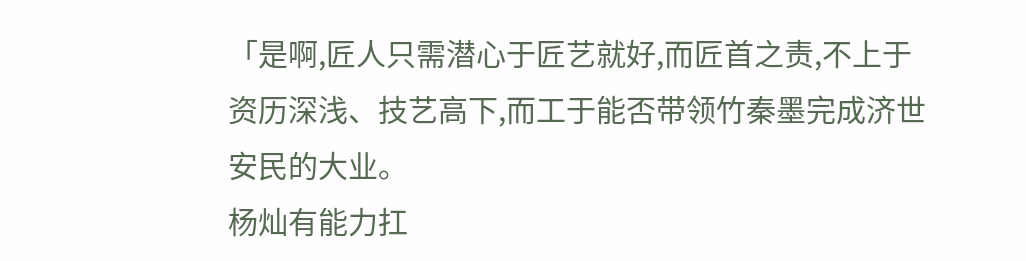「是啊,匠人只需潜心于匠艺就好,而匠首之责,不上于资历深浅、技艺高下,而工于能否带领竹秦墨完成济世安民的大业。
杨灿有能力扛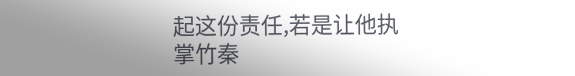起这份责任,若是让他执掌竹秦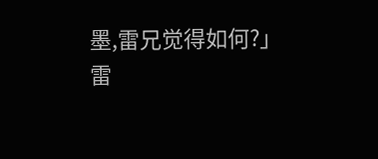墨,雷兄觉得如何?」
雷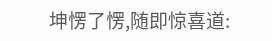坤愣了愣,随即惊喜道: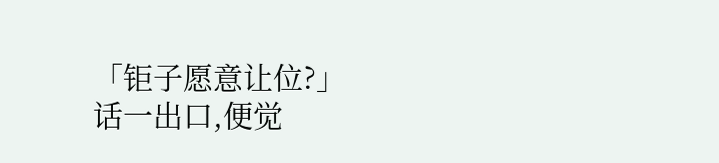「钜子愿意让位?」
话一出口,便觉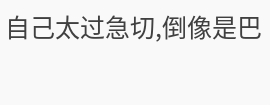自己太过急切,倒像是巴